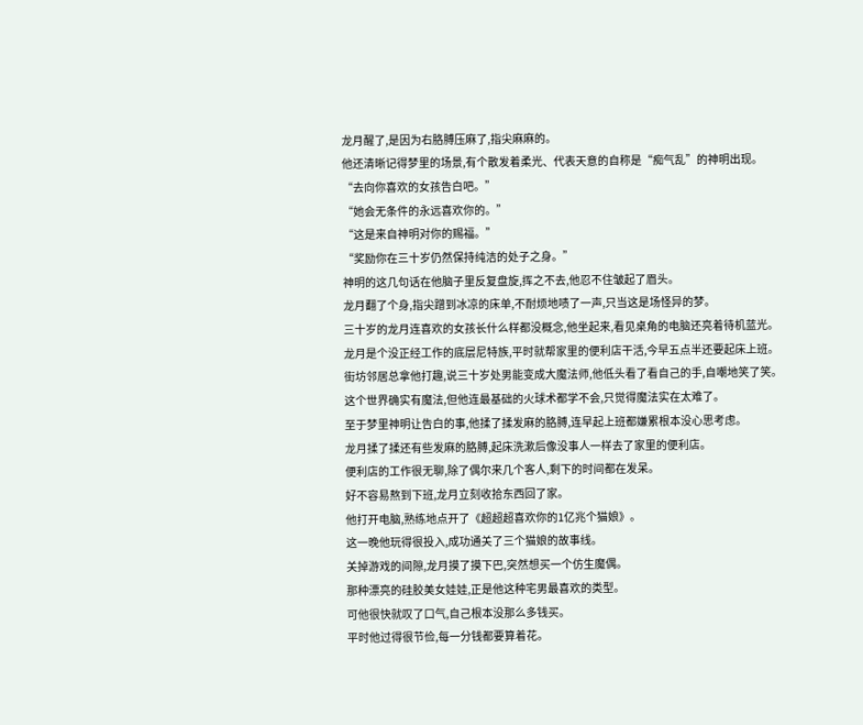龙月醒了,是因为右胳膊压麻了,指尖麻麻的。
他还清晰记得梦里的场景,有个散发着柔光、代表天意的自称是“痴气乱”的神明出现。
“去向你喜欢的女孩告白吧。”
“她会无条件的永远喜欢你的。”
“这是来自神明对你的赐福。”
“奖励你在三十岁仍然保持纯洁的处子之身。”
神明的这几句话在他脑子里反复盘旋,挥之不去,他忍不住皱起了眉头。
龙月翻了个身,指尖蹭到冰凉的床单,不耐烦地啧了一声,只当这是场怪异的梦。
三十岁的龙月连喜欢的女孩长什么样都没概念,他坐起来,看见桌角的电脑还亮着待机蓝光。
龙月是个没正经工作的底层尼特族,平时就帮家里的便利店干活,今早五点半还要起床上班。
街坊邻居总拿他打趣,说三十岁处男能变成大魔法师,他低头看了看自己的手,自嘲地笑了笑。
这个世界确实有魔法,但他连最基础的火球术都学不会,只觉得魔法实在太难了。
至于梦里神明让告白的事,他揉了揉发麻的胳膊,连早起上班都嫌累根本没心思考虑。
龙月揉了揉还有些发麻的胳膊,起床洗漱后像没事人一样去了家里的便利店。
便利店的工作很无聊,除了偶尔来几个客人,剩下的时间都在发呆。
好不容易熬到下班,龙月立刻收拾东西回了家。
他打开电脑,熟练地点开了《超超超喜欢你的1亿兆个猫娘》。
这一晚他玩得很投入,成功通关了三个猫娘的故事线。
关掉游戏的间隙,龙月摸了摸下巴,突然想买一个仿生魔偶。
那种漂亮的硅胶美女娃娃,正是他这种宅男最喜欢的类型。
可他很快就叹了口气,自己根本没那么多钱买。
平时他过得很节俭,每一分钱都要算着花。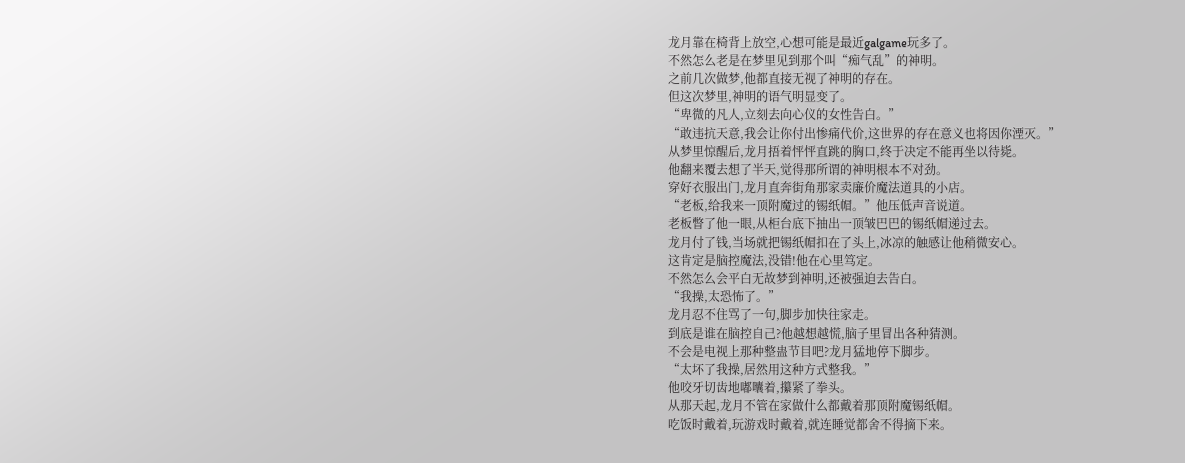龙月靠在椅背上放空,心想可能是最近galgame玩多了。
不然怎么老是在梦里见到那个叫“痴气乱”的神明。
之前几次做梦,他都直接无视了神明的存在。
但这次梦里,神明的语气明显变了。
“卑微的凡人,立刻去向心仪的女性告白。”
“敢违抗天意,我会让你付出惨痛代价,这世界的存在意义也将因你湮灭。”
从梦里惊醒后,龙月捂着怦怦直跳的胸口,终于决定不能再坐以待毙。
他翻来覆去想了半天,觉得那所谓的神明根本不对劲。
穿好衣服出门,龙月直奔街角那家卖廉价魔法道具的小店。
“老板,给我来一顶附魔过的锡纸帽。”他压低声音说道。
老板瞥了他一眼,从柜台底下抽出一顶皱巴巴的锡纸帽递过去。
龙月付了钱,当场就把锡纸帽扣在了头上,冰凉的触感让他稍微安心。
这肯定是脑控魔法,没错!他在心里笃定。
不然怎么会平白无故梦到神明,还被强迫去告白。
“我操,太恐怖了。”
龙月忍不住骂了一句,脚步加快往家走。
到底是谁在脑控自己?他越想越慌,脑子里冒出各种猜测。
不会是电视上那种整蛊节目吧?龙月猛地停下脚步。
“太坏了我操,居然用这种方式整我。”
他咬牙切齿地嘟囔着,攥紧了拳头。
从那天起,龙月不管在家做什么都戴着那顶附魔锡纸帽。
吃饭时戴着,玩游戏时戴着,就连睡觉都舍不得摘下来。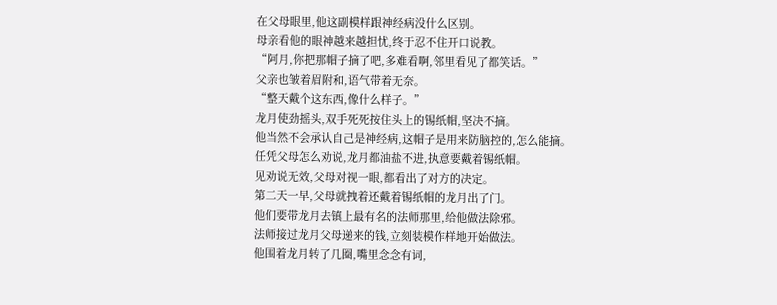在父母眼里,他这副模样跟神经病没什么区别。
母亲看他的眼神越来越担忧,终于忍不住开口说教。
“阿月,你把那帽子摘了吧,多难看啊,邻里看见了都笑话。”
父亲也皱着眉附和,语气带着无奈。
“整天戴个这东西,像什么样子。”
龙月使劲摇头,双手死死按住头上的锡纸帽,坚决不摘。
他当然不会承认自己是神经病,这帽子是用来防脑控的,怎么能摘。
任凭父母怎么劝说,龙月都油盐不进,执意要戴着锡纸帽。
见劝说无效,父母对视一眼,都看出了对方的决定。
第二天一早,父母就拽着还戴着锡纸帽的龙月出了门。
他们要带龙月去镇上最有名的法师那里,给他做法除邪。
法师接过龙月父母递来的钱,立刻装模作样地开始做法。
他围着龙月转了几圈,嘴里念念有词,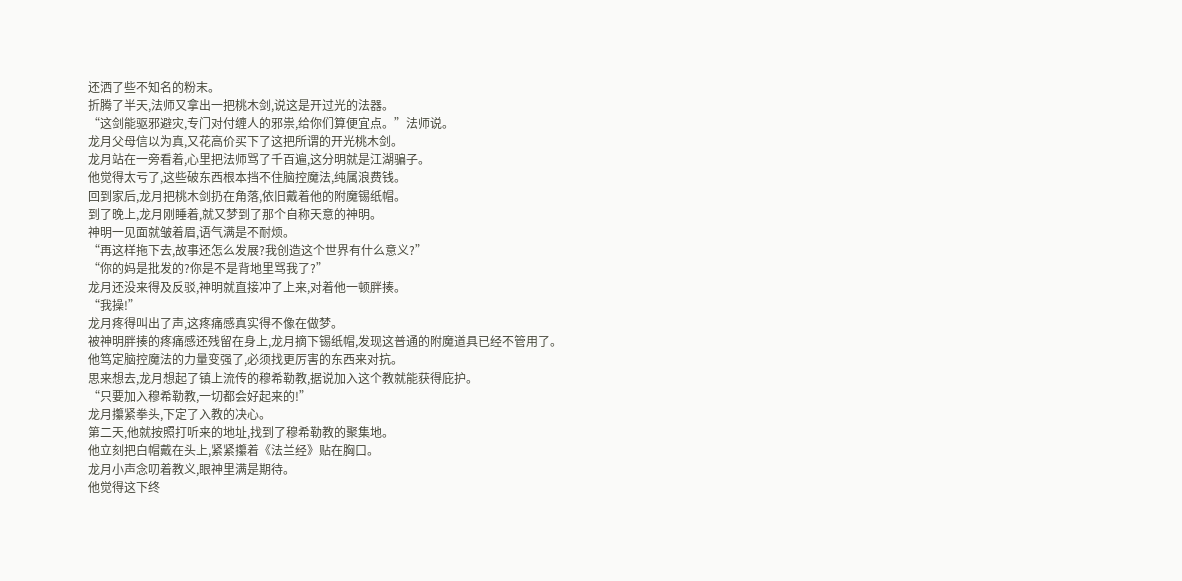还洒了些不知名的粉末。
折腾了半天,法师又拿出一把桃木剑,说这是开过光的法器。
“这剑能驱邪避灾,专门对付缠人的邪祟,给你们算便宜点。”法师说。
龙月父母信以为真,又花高价买下了这把所谓的开光桃木剑。
龙月站在一旁看着,心里把法师骂了千百遍,这分明就是江湖骗子。
他觉得太亏了,这些破东西根本挡不住脑控魔法,纯属浪费钱。
回到家后,龙月把桃木剑扔在角落,依旧戴着他的附魔锡纸帽。
到了晚上,龙月刚睡着,就又梦到了那个自称天意的神明。
神明一见面就皱着眉,语气满是不耐烦。
“再这样拖下去,故事还怎么发展?我创造这个世界有什么意义?”
“你的妈是批发的?你是不是背地里骂我了?”
龙月还没来得及反驳,神明就直接冲了上来,对着他一顿胖揍。
“我操!”
龙月疼得叫出了声,这疼痛感真实得不像在做梦。
被神明胖揍的疼痛感还残留在身上,龙月摘下锡纸帽,发现这普通的附魔道具已经不管用了。
他笃定脑控魔法的力量变强了,必须找更厉害的东西来对抗。
思来想去,龙月想起了镇上流传的穆希勒教,据说加入这个教就能获得庇护。
“只要加入穆希勒教,一切都会好起来的!”
龙月攥紧拳头,下定了入教的决心。
第二天,他就按照打听来的地址,找到了穆希勒教的聚集地。
他立刻把白帽戴在头上,紧紧攥着《法兰经》贴在胸口。
龙月小声念叨着教义,眼神里满是期待。
他觉得这下终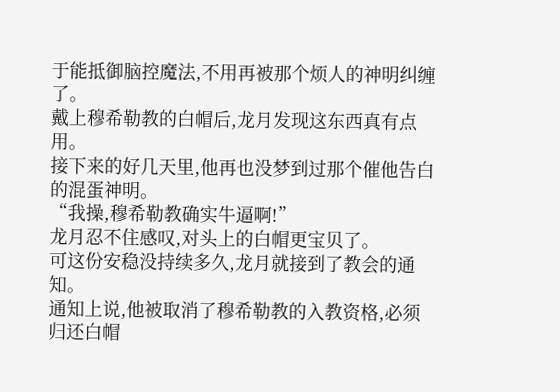于能抵御脑控魔法,不用再被那个烦人的神明纠缠了。
戴上穆希勒教的白帽后,龙月发现这东西真有点用。
接下来的好几天里,他再也没梦到过那个催他告白的混蛋神明。
“我操,穆希勒教确实牛逼啊!”
龙月忍不住感叹,对头上的白帽更宝贝了。
可这份安稳没持续多久,龙月就接到了教会的通知。
通知上说,他被取消了穆希勒教的入教资格,必须归还白帽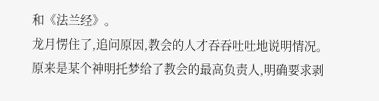和《法兰经》。
龙月愣住了,追问原因,教会的人才吞吞吐吐地说明情况。
原来是某个神明托梦给了教会的最高负责人,明确要求剥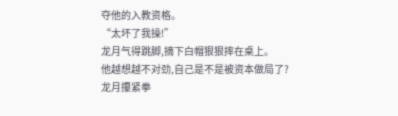夺他的入教资格。
“太坏了我操!”
龙月气得跳脚,摘下白帽狠狠摔在桌上。
他越想越不对劲,自己是不是被资本做局了?
龙月攥紧拳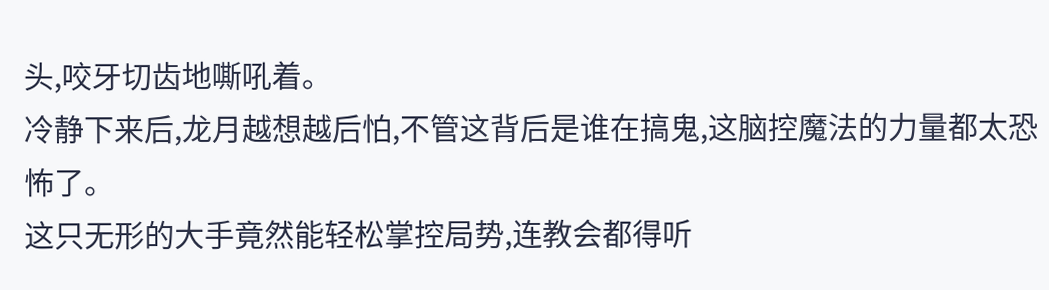头,咬牙切齿地嘶吼着。
冷静下来后,龙月越想越后怕,不管这背后是谁在搞鬼,这脑控魔法的力量都太恐怖了。
这只无形的大手竟然能轻松掌控局势,连教会都得听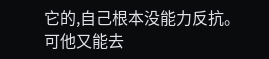它的,自己根本没能力反抗。
可他又能去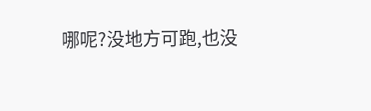哪呢?没地方可跑,也没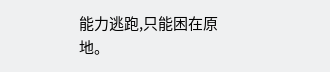能力逃跑,只能困在原地。